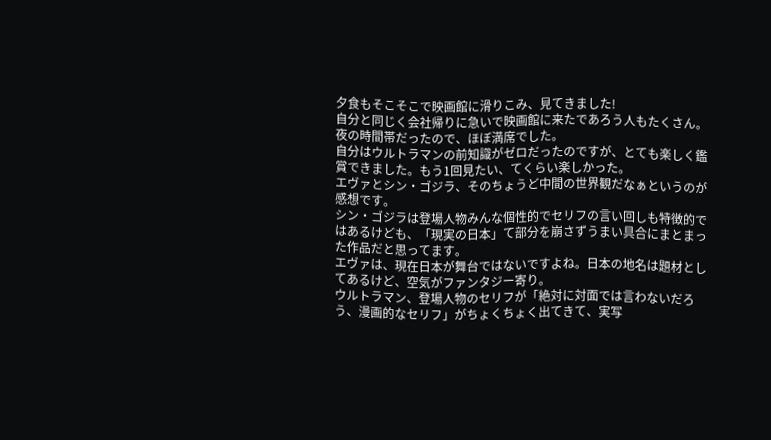夕食もそこそこで映画館に滑りこみ、見てきました!
自分と同じく会社帰りに急いで映画館に来たであろう人もたくさん。
夜の時間帯だったので、ほぼ満席でした。
自分はウルトラマンの前知識がゼロだったのですが、とても楽しく鑑賞できました。もう1回見たい、てくらい楽しかった。
エヴァとシン・ゴジラ、そのちょうど中間の世界観だなぁというのが感想です。
シン・ゴジラは登場人物みんな個性的でセリフの言い回しも特徴的ではあるけども、「現実の日本」て部分を崩さずうまい具合にまとまった作品だと思ってます。
エヴァは、現在日本が舞台ではないですよね。日本の地名は題材としてあるけど、空気がファンタジー寄り。
ウルトラマン、登場人物のセリフが「絶対に対面では言わないだろう、漫画的なセリフ」がちょくちょく出てきて、実写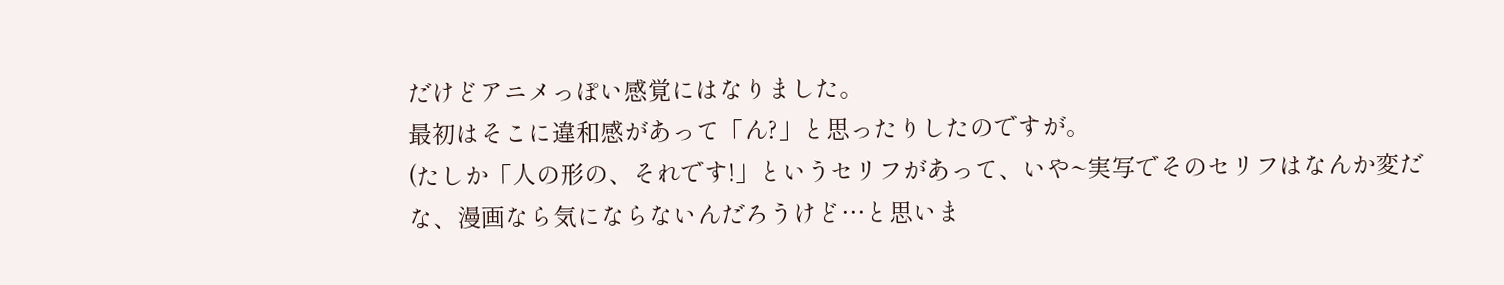だけどアニメっぽい感覚にはなりました。
最初はそこに違和感があって「ん?」と思ったりしたのですが。
(たしか「人の形の、それです!」というセリフがあって、いや~実写でそのセリフはなんか変だな、漫画なら気にならないんだろうけど…と思いま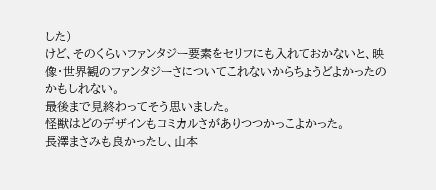した)
けど、そのくらいファンタジー要素をセリフにも入れておかないと、映像・世界観のファンタジーさについてこれないからちょうどよかったのかもしれない。
最後まで見終わってそう思いました。
怪獣はどのデザインもコミカルさがありつつかっこよかった。
長澤まさみも良かったし、山本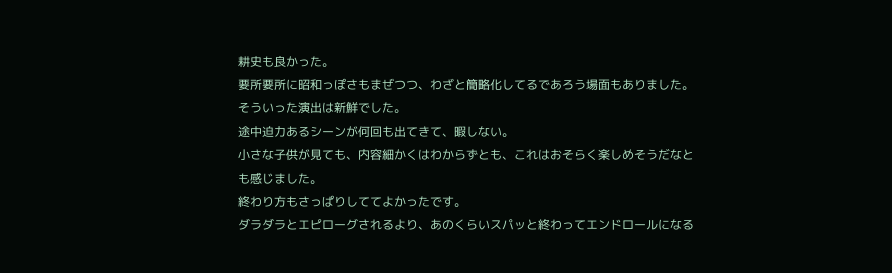耕史も良かった。
要所要所に昭和っぽさもまぜつつ、わざと簡略化してるであろう場面もありました。
そういった演出は新鮮でした。
途中迫力あるシーンが何回も出てきて、暇しない。
小さな子供が見ても、内容細かくはわからずとも、これはおそらく楽しめそうだなとも感じました。
終わり方もさっぱりしててよかったです。
ダラダラとエピローグされるより、あのくらいスパッと終わってエンドロールになる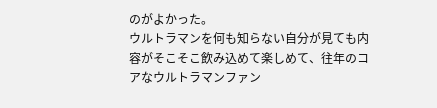のがよかった。
ウルトラマンを何も知らない自分が見ても内容がそこそこ飲み込めて楽しめて、往年のコアなウルトラマンファン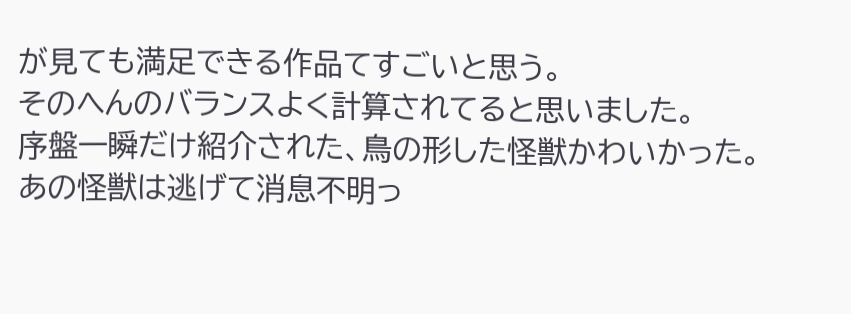が見ても満足できる作品てすごいと思う。
そのへんのバランスよく計算されてると思いました。
序盤一瞬だけ紹介された、鳥の形した怪獣かわいかった。
あの怪獣は逃げて消息不明っ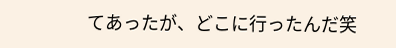てあったが、どこに行ったんだ笑